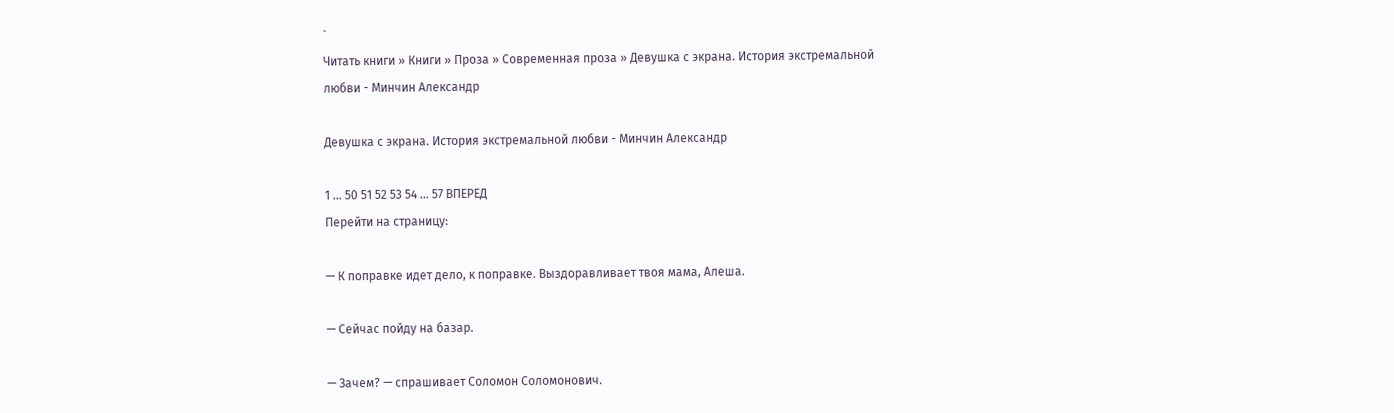`
Читать книги » Книги » Проза » Современная проза » Девушка с экрана. История экстремальной любви - Минчин Александр

Девушка с экрана. История экстремальной любви - Минчин Александр

1 ... 50 51 52 53 54 ... 57 ВПЕРЕД
Перейти на страницу:

— К поправке идет дело, к поправке. Выздоравливает твоя мама, Алеша.

— Сейчас пойду на базар.

— Зачем? — спрашивает Соломон Соломонович.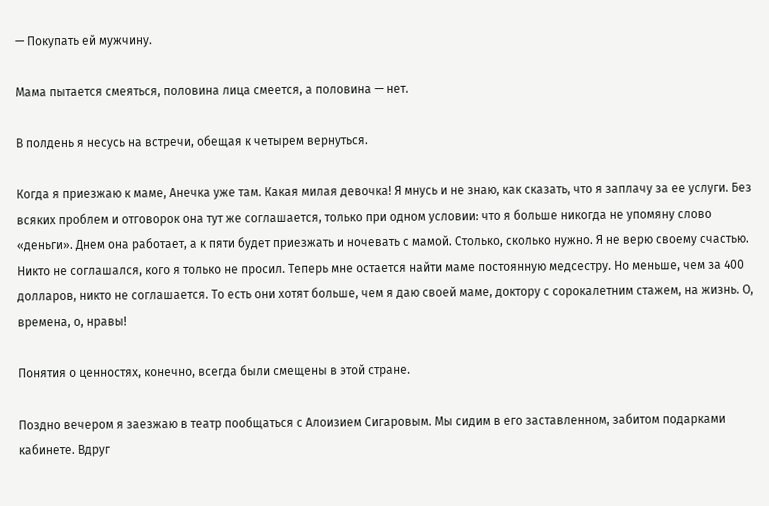— Покупать ей мужчину.

Мама пытается смеяться, половина лица смеется, а половина — нет.

В полдень я несусь на встречи, обещая к четырем вернуться.

Когда я приезжаю к маме, Анечка уже там. Какая милая девочка! Я мнусь и не знаю, как сказать, что я заплачу за ее услуги. Без всяких проблем и отговорок она тут же соглашается, только при одном условии: что я больше никогда не упомяну слово «деньги». Днем она работает, а к пяти будет приезжать и ночевать с мамой. Столько, сколько нужно. Я не верю своему счастью. Никто не соглашался, кого я только не просил. Теперь мне остается найти маме постоянную медсестру. Но меньше, чем за 400 долларов, никто не соглашается. То есть они хотят больше, чем я даю своей маме, доктору с сорокалетним стажем, на жизнь. О, времена, о, нравы!

Понятия о ценностях, конечно, всегда были смещены в этой стране.

Поздно вечером я заезжаю в театр пообщаться с Алоизием Сигаровым. Мы сидим в его заставленном, забитом подарками кабинете. Вдруг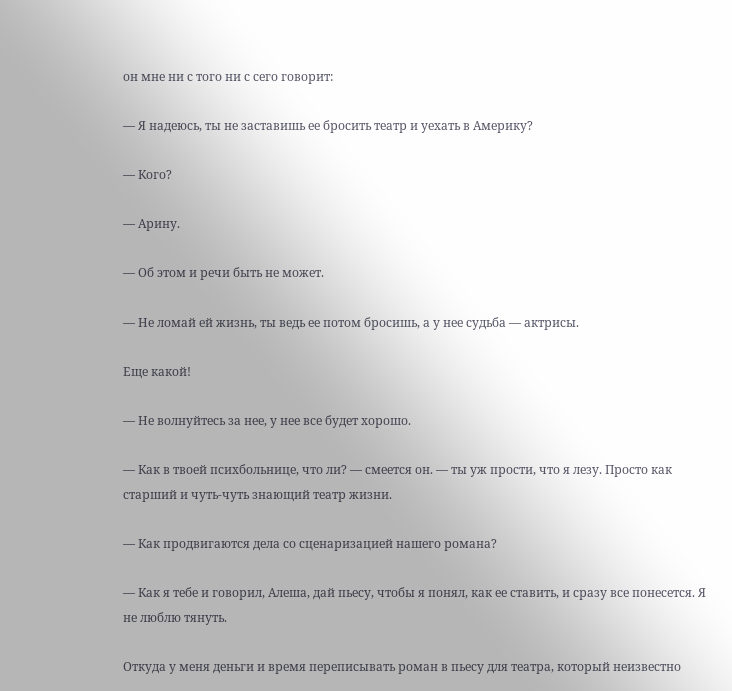он мне ни с того ни с сего говорит:

— Я надеюсь, ты не заставишь ее бросить театр и уехать в Америку?

— Кого?

— Арину.

— Об этом и речи быть не может.

— Не ломай ей жизнь, ты ведь ее потом бросишь, а у нее судьба — актрисы.

Еще какой!

— Не волнуйтесь за нее, у нее все будет хорошо.

— Как в твоей психбольнице, что ли? — смеется он. — ты уж прости, что я лезу. Просто как старший и чуть-чуть знающий театр жизни.

— Как продвигаются дела со сценаризацией нашего романа?

— Как я тебе и говорил, Алеша, дай пьесу, чтобы я понял, как ее ставить, и сразу все понесется. Я не люблю тянуть.

Откуда у меня деньги и время переписывать роман в пьесу для театра, который неизвестно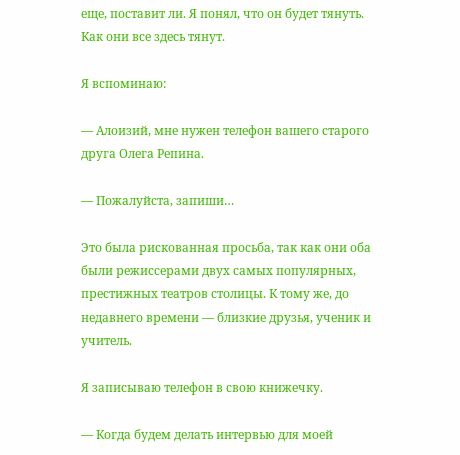еще, поставит ли. Я понял, что он будет тянуть. Как они все здесь тянут.

Я вспоминаю:

— Алоизий, мне нужен телефон вашего старого друга Олега Репина.

— Пожалуйста, запиши…

Это была рискованная просьба, так как они оба были режиссерами двух самых популярных, престижных театров столицы. К тому же, до недавнего времени — близкие друзья, ученик и учитель.

Я записываю телефон в свою книжечку.

— Когда будем делать интервью для моей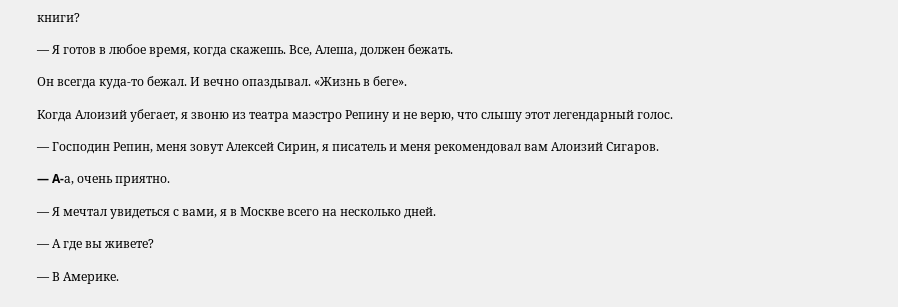книги?

— Я готов в любое время, когда скажешь. Все, Алеша, должен бежать.

Он всегда куда-то бежал. И вечно опаздывал. «Жизнь в беге».

Когда Алоизий убегает, я звоню из театра маэстро Репину и не верю, что слышу этот легендарный голос.

— Господин Репин, меня зовут Алексей Сирин, я писатель и меня рекомендовал вам Алоизий Сигаров.

— A-а, очень приятно.

— Я мечтал увидеться с вами, я в Москве всего на несколько дней.

— А где вы живете?

— В Америке.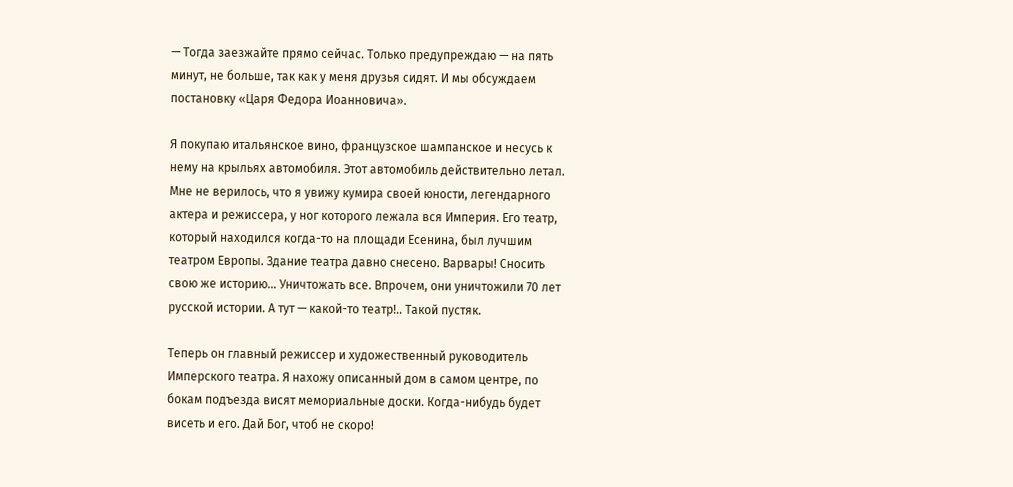— Тогда заезжайте прямо сейчас. Только предупреждаю — на пять минут, не больше, так как у меня друзья сидят. И мы обсуждаем постановку «Царя Федора Иоанновича».

Я покупаю итальянское вино, французское шампанское и несусь к нему на крыльях автомобиля. Этот автомобиль действительно летал. Мне не верилось, что я увижу кумира своей юности, легендарного актера и режиссера, у ног которого лежала вся Империя. Его театр, который находился когда-то на площади Есенина, был лучшим театром Европы. Здание театра давно снесено. Варвары! Сносить свою же историю… Уничтожать все. Впрочем, они уничтожили 70 лет русской истории. А тут — какой-то театр!.. Такой пустяк.

Теперь он главный режиссер и художественный руководитель Имперского театра. Я нахожу описанный дом в самом центре, по бокам подъезда висят мемориальные доски. Когда-нибудь будет висеть и его. Дай Бог, чтоб не скоро!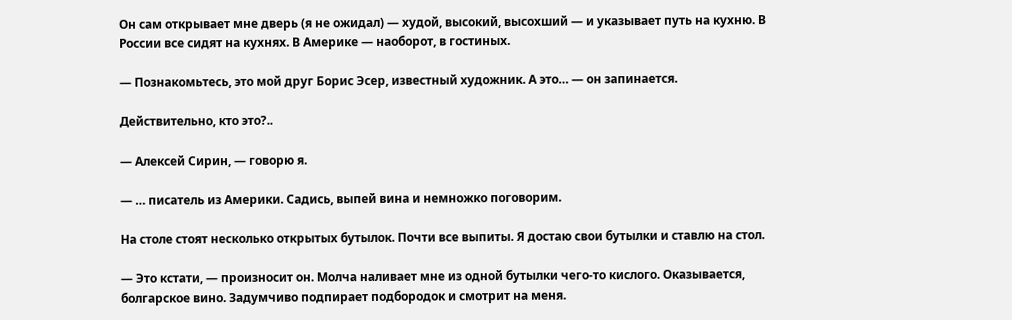Он сам открывает мне дверь (я не ожидал) — худой, высокий, высохший — и указывает путь на кухню. В России все сидят на кухнях. В Америке — наоборот, в гостиных.

— Познакомьтесь, это мой друг Борис Эсер, известный художник. А это… — он запинается.

Действительно, кто это?..

— Алексей Сирин, — говорю я.

— … писатель из Америки. Садись, выпей вина и немножко поговорим.

На столе стоят несколько открытых бутылок. Почти все выпиты. Я достаю свои бутылки и ставлю на стол.

— Это кстати, — произносит он. Молча наливает мне из одной бутылки чего-то кислого. Оказывается, болгарское вино. Задумчиво подпирает подбородок и смотрит на меня.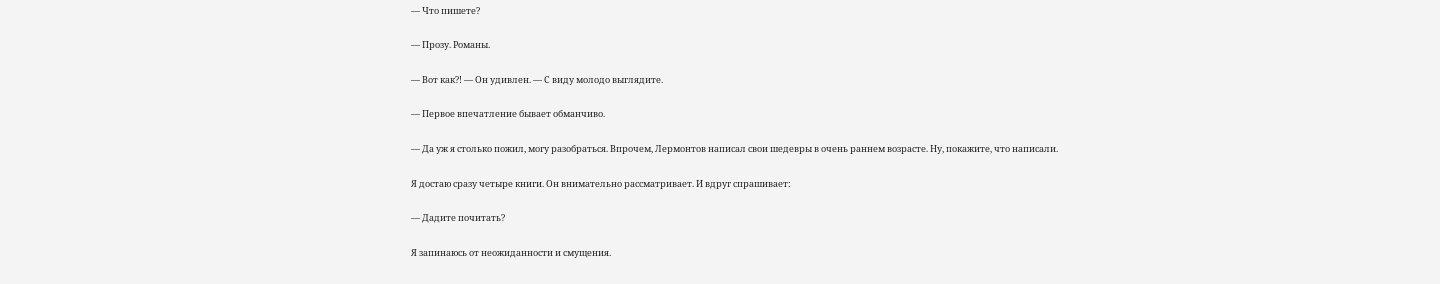— Что пишете?

— Прозу. Романы.

— Вот как?! — Он удивлен. — С виду молодо выглядите.

— Первое впечатление бывает обманчиво.

— Да уж я столько пожил, могу разобраться. Впрочем, Лермонтов написал свои шедевры в очень раннем возрасте. Ну, покажите, что написали.

Я достаю сразу четыре книги. Он внимательно рассматривает. И вдруг спрашивает:

— Дадите почитать?

Я запинаюсь от неожиданности и смущения.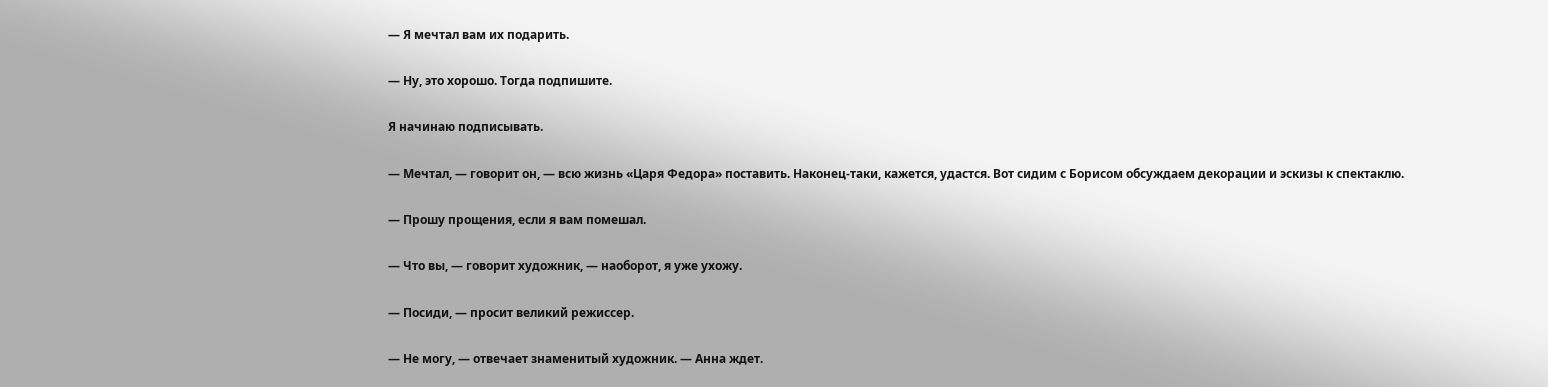— Я мечтал вам их подарить.

— Ну, это хорошо. Тогда подпишите.

Я начинаю подписывать.

— Мечтал, — говорит он, — всю жизнь «Царя Федора» поставить. Наконец-таки, кажется, удастся. Вот сидим с Борисом обсуждаем декорации и эскизы к спектаклю.

— Прошу прощения, если я вам помешал.

— Что вы, — говорит художник, — наоборот, я уже ухожу.

— Посиди, — просит великий режиссер.

— Не могу, — отвечает знаменитый художник. — Анна ждет.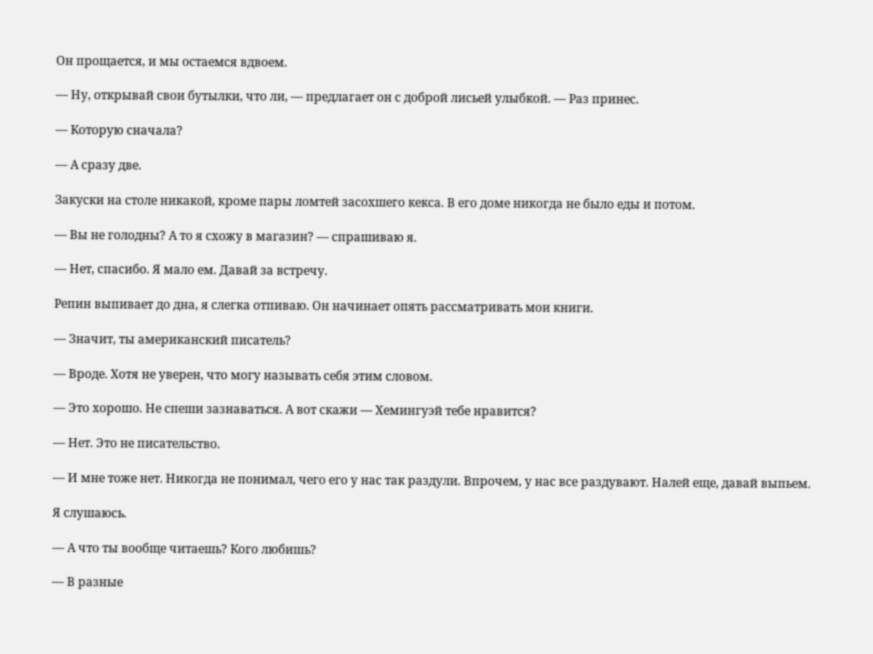Он прощается, и мы остаемся вдвоем.

— Ну, открывай свои бутылки, что ли, — предлагает он с доброй лисьей улыбкой. — Раз принес.

— Которую сначала?

— А сразу две.

Закуски на столе никакой, кроме пары ломтей засохшего кекса. В его доме никогда не было еды и потом.

— Вы не голодны? А то я схожу в магазин? — спрашиваю я.

— Нет, спасибо. Я мало ем. Давай за встречу.

Репин выпивает до дна, я слегка отпиваю. Он начинает опять рассматривать мои книги.

— Значит, ты американский писатель?

— Вроде. Хотя не уверен, что могу называть себя этим словом.

— Это хорошо. Не спеши зазнаваться. А вот скажи — Хемингуэй тебе нравится?

— Нет. Это не писательство.

— И мне тоже нет. Никогда не понимал, чего его у нас так раздули. Впрочем, у нас все раздувают. Налей еще, давай выпьем.

Я слушаюсь.

— А что ты вообще читаешь? Кого любишь?

— В разные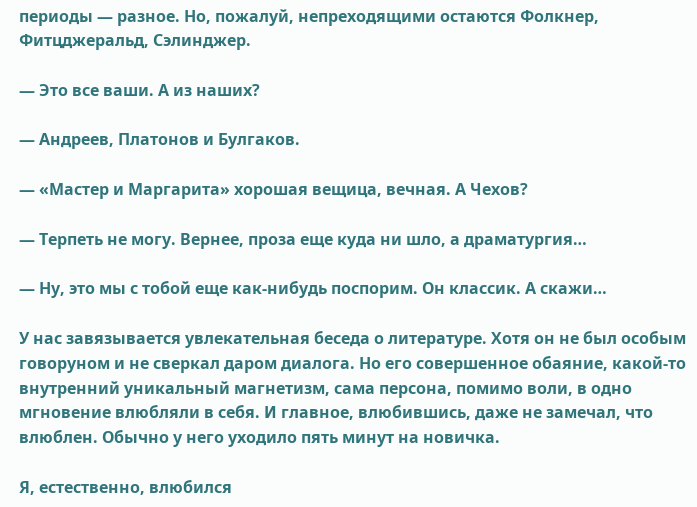периоды — разное. Но, пожалуй, непреходящими остаются Фолкнер, Фитцджеральд, Сэлинджер.

— Это все ваши. А из наших?

— Андреев, Платонов и Булгаков.

— «Мастер и Маргарита» хорошая вещица, вечная. А Чехов?

— Терпеть не могу. Вернее, проза еще куда ни шло, а драматургия…

— Ну, это мы с тобой еще как-нибудь поспорим. Он классик. А скажи…

У нас завязывается увлекательная беседа о литературе. Хотя он не был особым говоруном и не сверкал даром диалога. Но его совершенное обаяние, какой-то внутренний уникальный магнетизм, сама персона, помимо воли, в одно мгновение влюбляли в себя. И главное, влюбившись, даже не замечал, что влюблен. Обычно у него уходило пять минут на новичка.

Я, естественно, влюбился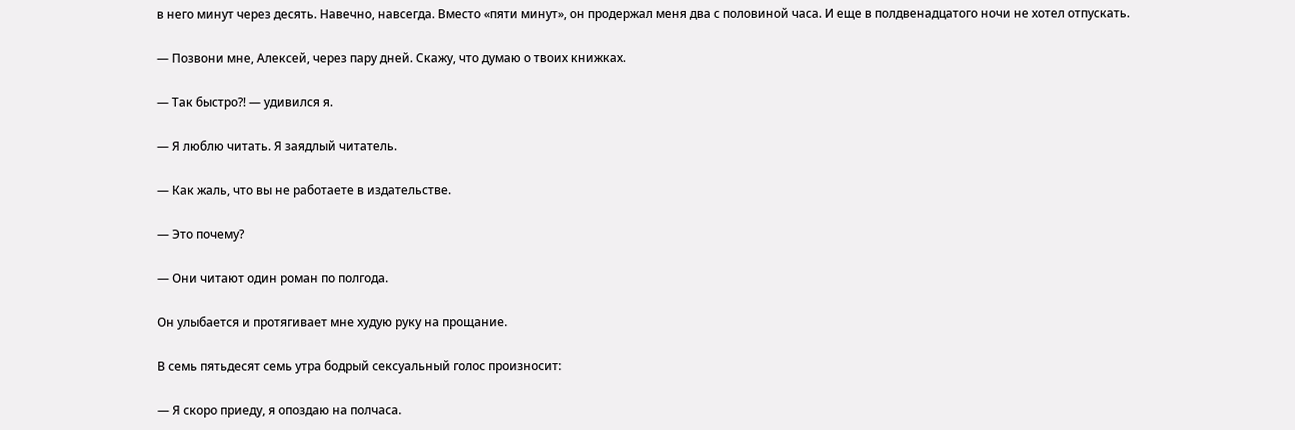в него минут через десять. Навечно, навсегда. Вместо «пяти минут», он продержал меня два с половиной часа. И еще в полдвенадцатого ночи не хотел отпускать.

— Позвони мне, Алексей, через пару дней. Скажу, что думаю о твоих книжках.

— Так быстро?! — удивился я.

— Я люблю читать. Я заядлый читатель.

— Как жаль, что вы не работаете в издательстве.

— Это почему?

— Они читают один роман по полгода.

Он улыбается и протягивает мне худую руку на прощание.

В семь пятьдесят семь утра бодрый сексуальный голос произносит:

— Я скоро приеду, я опоздаю на полчаса.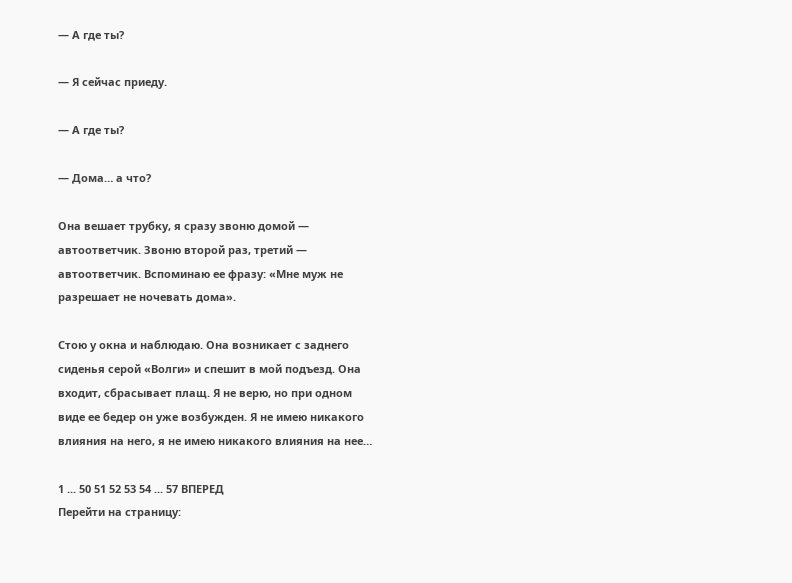— А где ты?

— Я сейчас приеду.

— А где ты?

— Дома… а что?

Она вешает трубку, я сразу звоню домой — автоответчик. Звоню второй раз, третий — автоответчик. Вспоминаю ее фразу: «Мне муж не разрешает не ночевать дома».

Стою у окна и наблюдаю. Она возникает с заднего сиденья серой «Волги» и спешит в мой подъезд. Она входит, сбрасывает плащ. Я не верю, но при одном виде ее бедер он уже возбужден. Я не имею никакого влияния на него, я не имею никакого влияния на нее…

1 ... 50 51 52 53 54 ... 57 ВПЕРЕД
Перейти на страницу: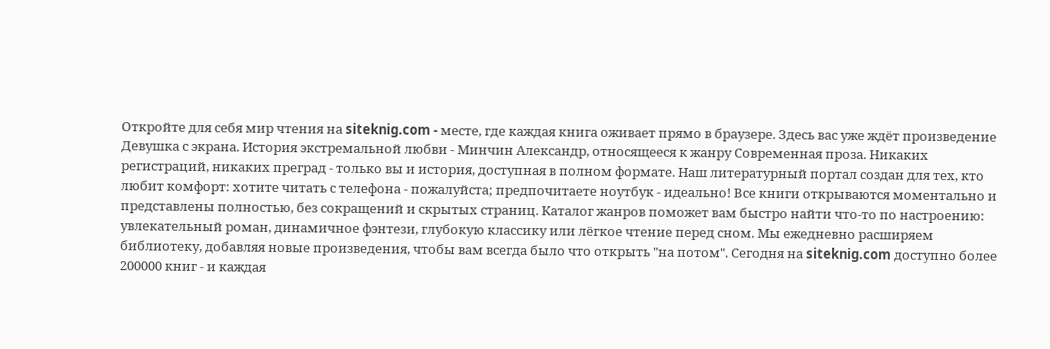Откройте для себя мир чтения на siteknig.com - месте, где каждая книга оживает прямо в браузере. Здесь вас уже ждёт произведение Девушка с экрана. История экстремальной любви - Минчин Александр, относящееся к жанру Современная проза. Никаких регистраций, никаких преград - только вы и история, доступная в полном формате. Наш литературный портал создан для тех, кто любит комфорт: хотите читать с телефона - пожалуйста; предпочитаете ноутбук - идеально! Все книги открываются моментально и представлены полностью, без сокращений и скрытых страниц. Каталог жанров поможет вам быстро найти что-то по настроению: увлекательный роман, динамичное фэнтези, глубокую классику или лёгкое чтение перед сном. Мы ежедневно расширяем библиотеку, добавляя новые произведения, чтобы вам всегда было что открыть "на потом". Сегодня на siteknig.com доступно более 200000 книг - и каждая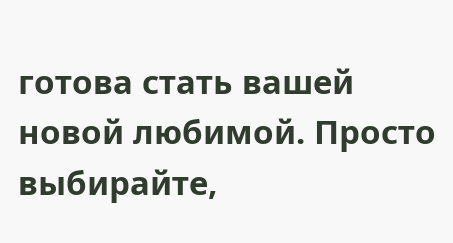готова стать вашей новой любимой. Просто выбирайте,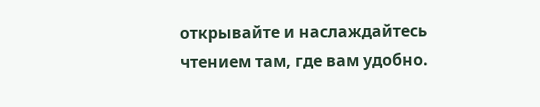открывайте и наслаждайтесь чтением там, где вам удобно.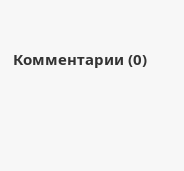Комментарии (0)